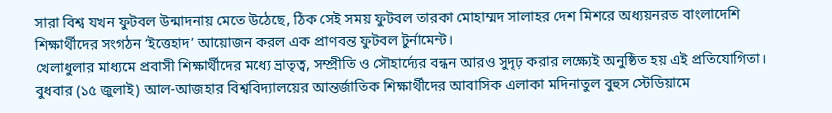সারা বিশ্ব যখন ফুটবল উন্মাদনায় মেতে উঠেছে, ঠিক সেই সময় ফুটবল তারকা মোহাম্মদ সালাহর দেশ মিশরে অধ্যয়নরত বাংলাদেশি শিক্ষার্থীদের সংগঠন ‘ইত্তেহাদ’ আয়োজন করল এক প্রাণবন্ত ফুটবল টুর্নামেন্ট।
খেলাধুলার মাধ্যমে প্রবাসী শিক্ষার্থীদের মধ্যে ভ্রাতৃত্ব, সম্প্রীতি ও সৌহার্দ্যের বন্ধন আরও সুদৃঢ় করার লক্ষ্যেই অনুষ্ঠিত হয় এই প্রতিযোগিতা।
বুধবার (১৫ জুলাই) আল-আজহার বিশ্ববিদ্যালয়ের আন্তর্জাতিক শিক্ষার্থীদের আবাসিক এলাকা মদিনাতুল বুহুস স্টেডিয়ামে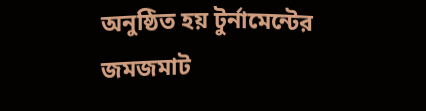অনুষ্ঠিত হয় টুর্নামেন্টের জমজমাট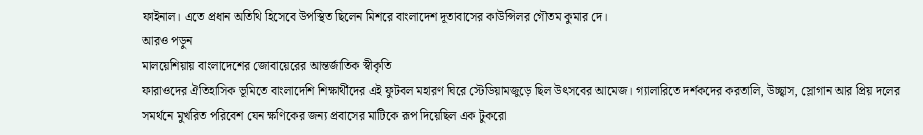ফাইনাল। এতে প্রধান অতিথি হিসেবে উপস্থিত ছিলেন মিশরে বাংলাদেশ দূতাবাসের কাউন্সিলর গৌতম কুমার দে।
আরও পড়ুন
মালয়েশিয়ায় বাংলাদেশের জোবায়েরের আন্তর্জাতিক স্বীকৃতি
ফারাওদের ঐতিহাসিক ভূমিতে বাংলাদেশি শিক্ষার্থীদের এই ফুটবল মহারণ ঘিরে স্টেডিয়ামজুড়ে ছিল উৎসবের আমেজ। গ্যালারিতে দর্শকদের করতালি, উচ্ছ্বাস, স্লোগান আর প্রিয় দলের সমর্থনে মুখরিত পরিবেশ যেন ক্ষণিকের জন্য প্রবাসের মাটিকে রূপ দিয়েছিল এক টুকরো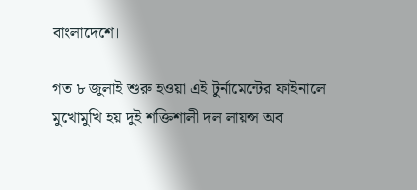বাংলাদেশে।

গত ৮ জুলাই শুরু হওয়া এই টুর্নামেন্টের ফাইনালে মুখোমুখি হয় দুই শক্তিশালী দল লায়ন্স অব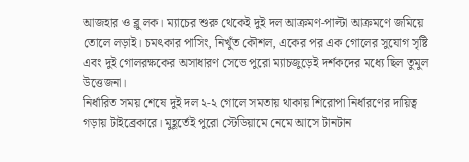আজহার ও ব্লু লক। ম্যাচের শুরু থেকেই দুই দল আক্রমণ-পাল্টা আক্রমণে জমিয়ে তোলে লড়াই। চমৎকার পাসিং, নিখুঁত কৌশল, একের পর এক গোলের সুযোগ সৃষ্টি এবং দুই গোলরক্ষকের অসাধারণ সেভে পুরো ম্যাচজুড়েই দর্শকদের মধ্যে ছিল তুমুল উত্তেজনা।
নির্ধারিত সময় শেষে দুই দল ২-২ গোলে সমতায় থাকায় শিরোপা নির্ধারণের দায়িত্ব গড়ায় টাইব্রেকারে। মুহূর্তেই পুরো স্টেডিয়ামে নেমে আসে টানটান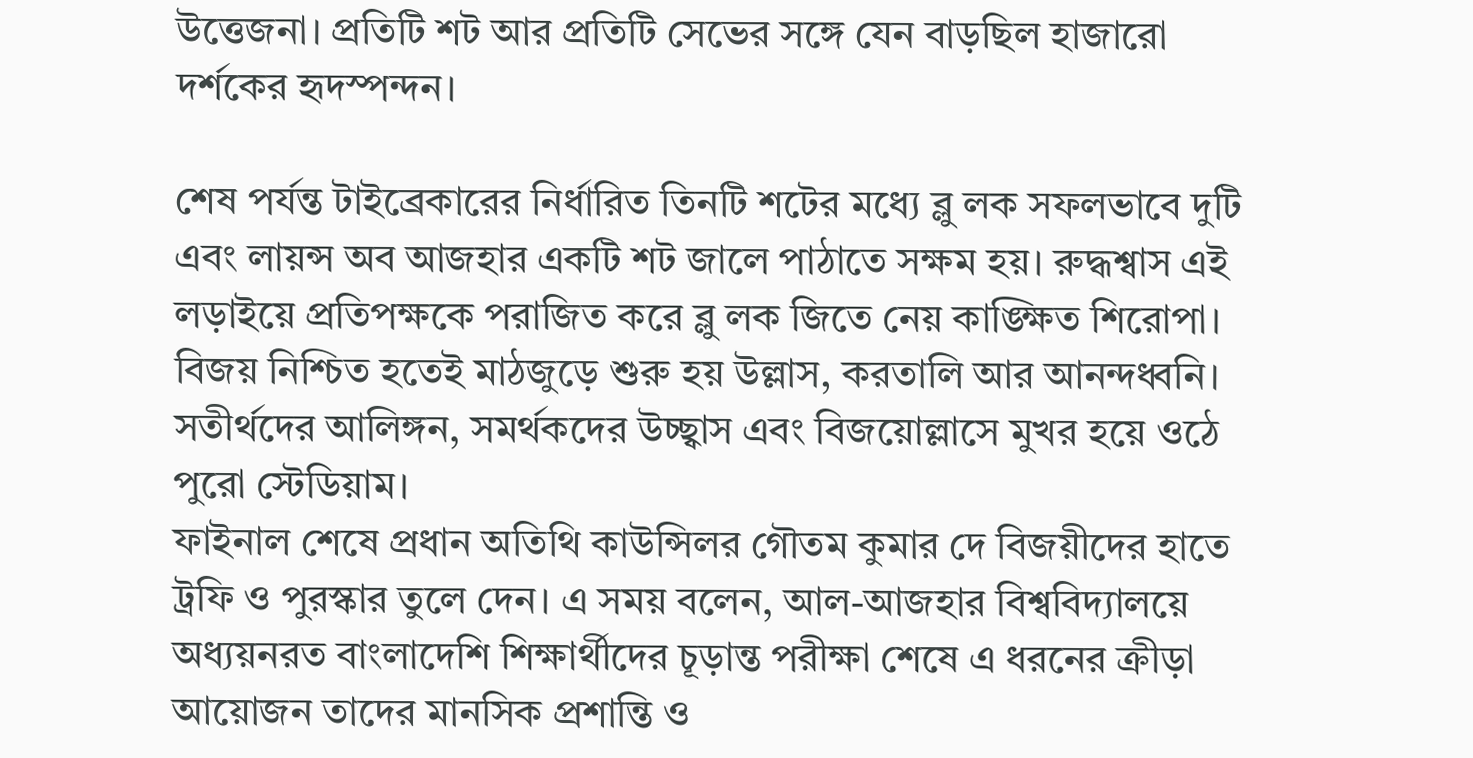উত্তেজনা। প্রতিটি শট আর প্রতিটি সেভের সঙ্গে যেন বাড়ছিল হাজারো দর্শকের হৃদস্পন্দন।

শেষ পর্যন্ত টাইব্রেকারের নির্ধারিত তিনটি শটের মধ্যে ব্লু লক সফলভাবে দুটি এবং লায়ন্স অব আজহার একটি শট জালে পাঠাতে সক্ষম হয়। রুদ্ধশ্বাস এই লড়াইয়ে প্রতিপক্ষকে পরাজিত করে ব্লু লক জিতে নেয় কাঙ্ক্ষিত শিরোপা। বিজয় নিশ্চিত হতেই মাঠজুড়ে শুরু হয় উল্লাস, করতালি আর আনন্দধ্বনি। সতীর্থদের আলিঙ্গন, সমর্থকদের উচ্ছ্বাস এবং বিজয়োল্লাসে মুখর হয়ে ওঠে পুরো স্টেডিয়াম।
ফাইনাল শেষে প্রধান অতিথি কাউন্সিলর গৌতম কুমার দে বিজয়ীদের হাতে ট্রফি ও পুরস্কার তুলে দেন। এ সময় বলেন, আল-আজহার বিশ্ববিদ্যালয়ে অধ্যয়নরত বাংলাদেশি শিক্ষার্থীদের চূড়ান্ত পরীক্ষা শেষে এ ধরনের ক্রীড়া আয়োজন তাদের মানসিক প্রশান্তি ও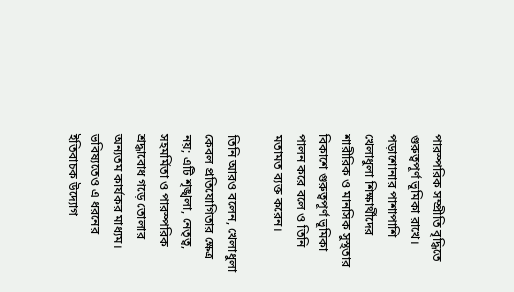পারস্পরিক সম্প্রীতি বৃদ্ধিতে গুরুত্বপূর্ণ ভূমিকা রাখে। পড়াশোনার পাশাপাশি খেলাধুলা শিক্ষার্থীদের শারীরিক ও মানসিক সুস্থতার বিকাশে গুরুত্বপূর্ণ ভূমিকা পালন করে বলে ও তিনি মতামত ব্যক্ত করেন।

তিনি আরও বলেন, খেলাধুলা কেবল প্রতিযোগিতার ক্ষেত্র নয়; এটি শৃঙ্খলা, নেতৃত্ব, সহমর্মিতা ও পারস্পরিক শ্রদ্ধাবোধ গড়ে তোলার অন্যতম কার্যকর মাধ্যম। ভবিষ্যতেও এ ধরনের ইতিবাচক উদ্যোগ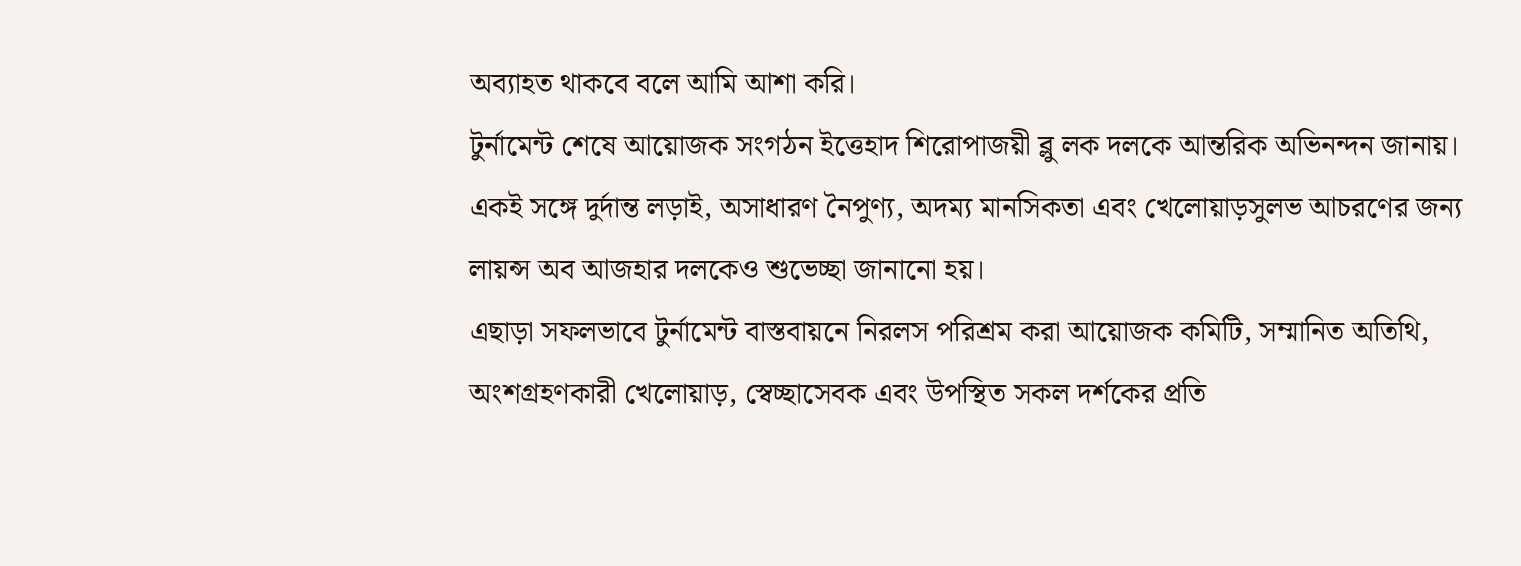অব্যাহত থাকবে বলে আমি আশা করি।
টুর্নামেন্ট শেষে আয়োজক সংগঠন ইত্তেহাদ শিরোপাজয়ী ব্লু লক দলকে আন্তরিক অভিনন্দন জানায়। একই সঙ্গে দুর্দান্ত লড়াই, অসাধারণ নৈপুণ্য, অদম্য মানসিকতা এবং খেলোয়াড়সুলভ আচরণের জন্য লায়ন্স অব আজহার দলকেও শুভেচ্ছা জানানো হয়।
এছাড়া সফলভাবে টুর্নামেন্ট বাস্তবায়নে নিরলস পরিশ্রম করা আয়োজক কমিটি, সম্মানিত অতিথি, অংশগ্রহণকারী খেলোয়াড়, স্বেচ্ছাসেবক এবং উপস্থিত সকল দর্শকের প্রতি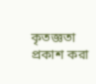কৃতজ্ঞতা প্রকাশ করা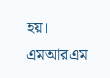হয়।
এমআরএম